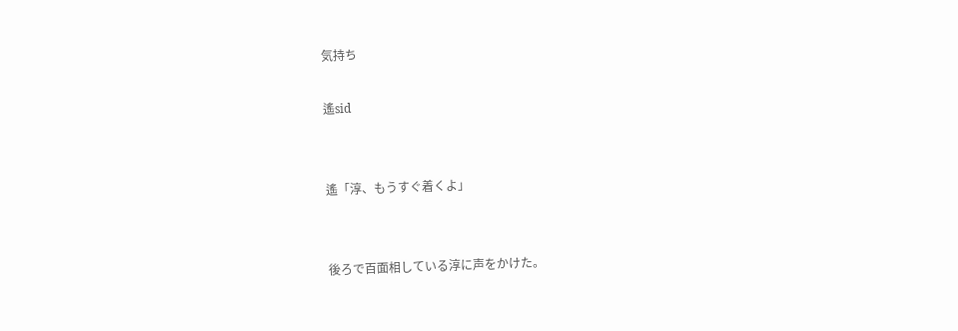気持ち

遙sid


遙「淳、もうすぐ着くよ」


後ろで百面相している淳に声をかけた。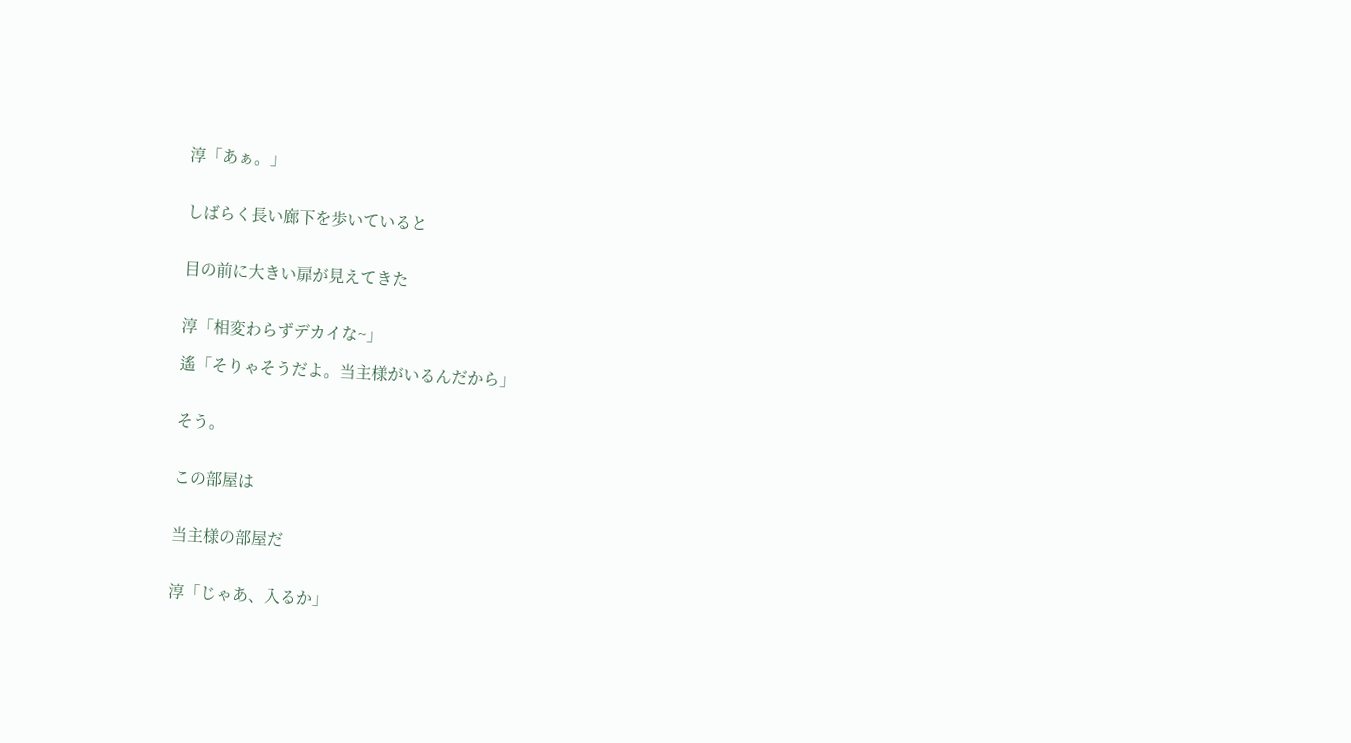淳「あぁ。」


しばらく長い廊下を歩いていると


目の前に大きい扉が見えてきた


淳「相変わらずデカイな~」

遙「そりゃそうだよ。当主様がいるんだから」


そう。


この部屋は


当主様の部屋だ


淳「じゃあ、入るか」